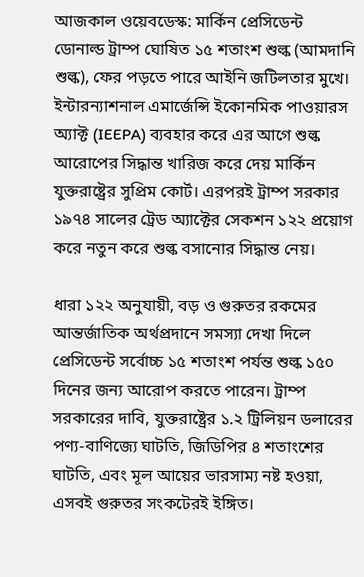আজকাল ওয়েবডেস্ক: মার্কিন প্রেসিডেন্ট ডোনাল্ড ট্রাম্প ঘোষিত ১৫ শতাংশ শুল্ক (আমদানি শুল্ক), ফের পড়তে পারে আইনি জটিলতার মুখে। ইন্টারন্যাশনাল এমার্জেন্সি ইকোনমিক পাওয়ারস অ্যাক্ট (IEEPA) ব্যবহার করে এর আগে শুল্ক আরোপের সিদ্ধান্ত খারিজ করে দেয় মার্কিন যুক্তরাষ্ট্রের সুপ্রিম কোর্ট। এরপরই ট্রাম্প সরকার ১৯৭৪ সালের ট্রেড অ্যাক্টের সেকশন ১২২ প্রয়োগ করে নতুন করে শুল্ক বসানোর সিদ্ধান্ত নেয়।

ধারা ১২২ অনুযায়ী, বড় ও গুরুতর রকমের আন্তর্জাতিক অর্থপ্রদানে সমস্যা দেখা দিলে প্রেসিডেন্ট সর্বোচ্চ ১৫ শতাংশ পর্যন্ত শুল্ক ১৫০ দিনের জন্য আরোপ করতে পারেন। ট্রাম্প সরকারের দাবি, যুক্তরাষ্ট্রের ১.২ ট্রিলিয়ন ডলারের পণ্য-বাণিজ্যে ঘাটতি, জিডিপির ৪ শতাংশের ঘাটতি, এবং মূল আয়ের ভারসাম্য নষ্ট হওয়া, এসবই গুরুতর সংকটেরই ইঙ্গিত।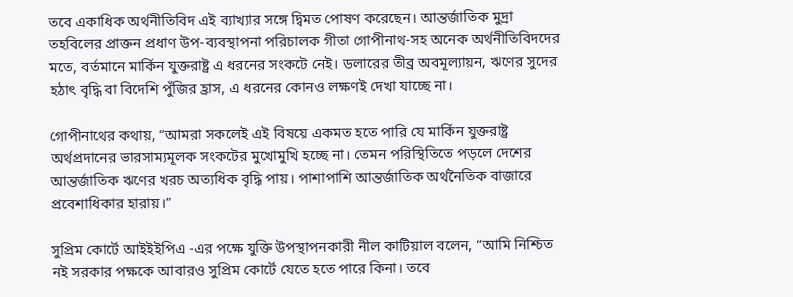তবে একাধিক অর্থনীতিবিদ এই ব্যাখ্যার সঙ্গে দ্বিমত পোষণ করেছেন। আন্তর্জাতিক মুদ্রা তহবিলের প্রাক্তন প্রধাণ উপ-ব্যবস্থাপনা পরিচালক গীতা গোপীনাথ-সহ অনেক অর্থনীতিবিদদের মতে, বর্তমানে মার্কিন যুক্তরাষ্ট্র এ ধরনের সংকটে নেই। ডলারের তীব্র অবমূল্যায়ন, ঋণের সুদের হঠাৎ বৃদ্ধি বা বিদেশি পুঁজির হ্রাস, এ ধরনের কোনও লক্ষণই দেখা যাচ্ছে না।

গোপীনাথের কথায়, “আমরা সকলেই এই বিষয়ে একমত হতে পারি যে মার্কিন যুক্তরাষ্ট্র অর্থপ্রদানের ভারসাম্যমূলক সংকটের মুখোমুখি হচ্ছে না। তেমন পরিস্থিতিতে পড়লে দেশের আন্তর্জাতিক ঋণের খরচ অত্যধিক বৃদ্ধি পায়। পাশাপাশি আন্তর্জাতিক অর্থনৈতিক বাজারে প্রবেশাধিকার হারায়।”

সুপ্রিম কোর্টে আইইইপিএ -এর পক্ষে যুক্তি উপস্থাপনকারী নীল কাটিয়াল বলেন, “আমি নিশ্চিত নই সরকার পক্ষকে আবারও সুপ্রিম কোর্টে যেতে হতে পারে কিনা। তবে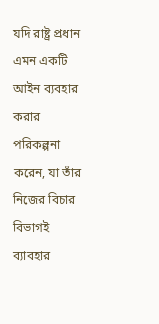যদি রাষ্ট্র প্রধান এমন একটি আইন ব্যবহার করার পরিকল্পনা করেন, যা তাঁর নিজের বিচার বিভাগই ব্যাবহার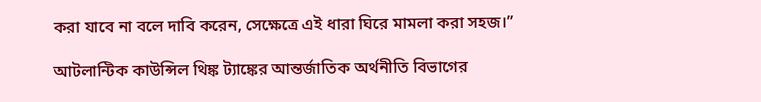করা যাবে না বলে দাবি করেন, সেক্ষেত্রে এই ধারা ঘিরে মামলা করা সহজ।”

আটলান্টিক কাউন্সিল থিঙ্ক ট্যাঙ্কের আন্তর্জাতিক অর্থনীতি বিভাগের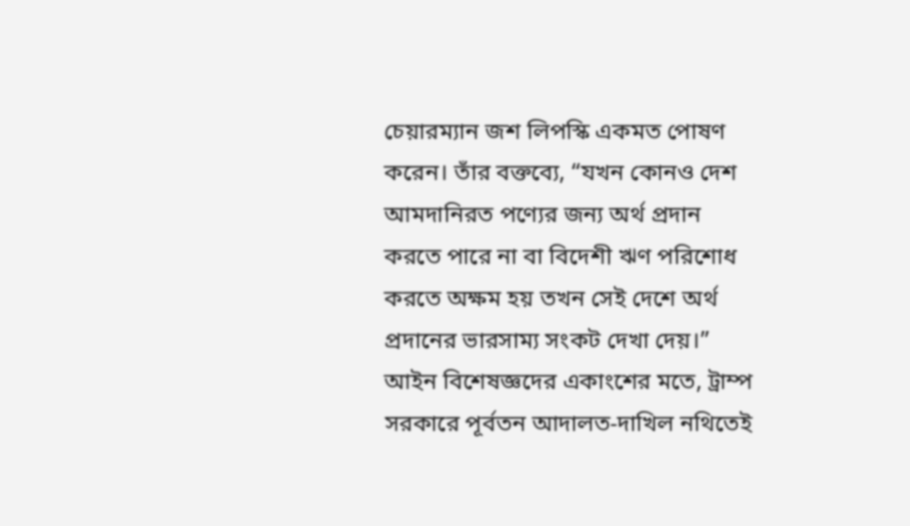চেয়ারম্যান জশ লিপস্কি একমত পোষণ করেন। তাঁর বক্তব্যে, “যখন কোনও দেশ আমদানিরত পণ্যের জন্য অর্থ প্রদান করতে পারে না বা বিদেশী ঋণ পরিশোধ করতে অক্ষম হয় তখন সেই দেশে অর্থ প্রদানের ভারসাম্য সংকট দেখা দেয়।” আইন বিশেষজ্ঞদের একাংশের মতে, ট্রাম্প সরকারে পূর্বতন আদালত-দাখিল নথিতেই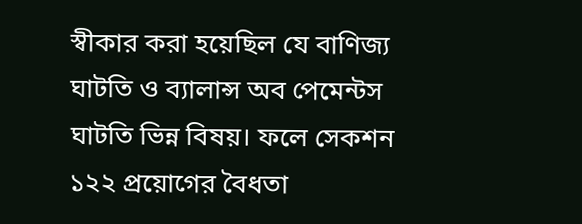স্বীকার করা হয়েছিল যে বাণিজ্য ঘাটতি ও ব্যালান্স অব পেমেন্টস ঘাটতি ভিন্ন বিষয়। ফলে সেকশন ১২২ প্রয়োগের বৈধতা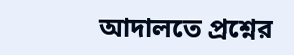আদালতে প্রশ্নের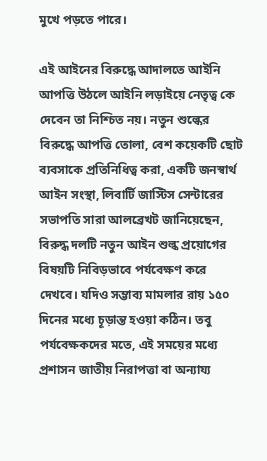মুখে পড়তে পারে।

এই আইনের বিরুদ্ধে আদালতে আইনি আপত্তি উঠলে আইনি লড়াইয়ে নেতৃত্ব কে দেবেন তা নিশ্চিত নয়। নতুন শুল্কের বিরুদ্ধে আপত্তি তোলা, বেশ কয়েকটি ছোট ব্যবসাকে প্রতিনিধিত্ব করা, একটি জনস্বার্থ আইন সংস্থা, লিবার্টি জাস্টিস সেন্টারের সভাপতি সারা আলব্রেখট জানিয়েছেন, বিরুদ্ধ দলটি নতুন আইন শুল্ক প্রয়োগের বিষয়টি নিবিড়ভাবে পর্যবেক্ষণ করে দেখবে। যদিও সম্ভাব্য মামলার রায় ১৫০ দিনের মধ্যে চূড়ান্ত হওয়া কঠিন। তবু পর্যবেক্ষকদের মতে, এই সময়ের মধ্যে প্রশাসন জাতীয় নিরাপত্তা বা অন্যায্য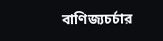বাণিজ্যচর্চার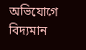অভিযোগে বিদ্যমান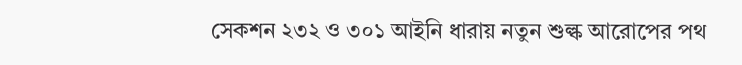সেকশন ২৩২ ও ৩০১ আইনি ধারায় নতুন শুল্ক আরোপের পথ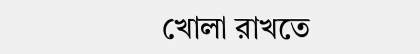খোলা রাখতে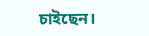চাইছেন।